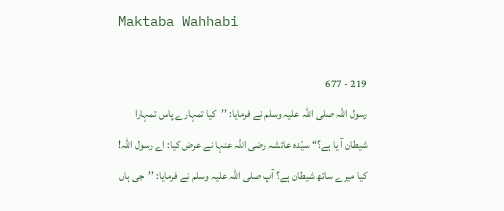Maktaba Wahhabi

219 - 677
رسول اللہ صلی اللہ علیہ وسلم نے فرمایا: ’’کیا تمہارے پاس تمہارا شیطان آ یا ہے؟‘‘ سیّدہ عائشہ رضی اللہ عنہا نے عرض کیا: اے رسول اللہ! کیا میرے ساتھ شیطان ہے؟ آپ صلی اللہ علیہ وسلم نے فرمایا: ’’جی ہاں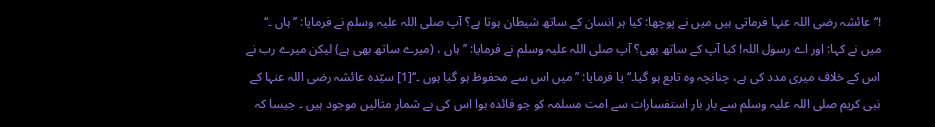!‘‘ عائشہ رضی اللہ عنہا فرماتی ہیں میں نے پوچھا: کیا ہر انسان کے ساتھ شیطان ہوتا ہے؟ آپ صلی اللہ علیہ وسلم نے فرمایا: ’’ہاں ۔‘‘ میں نے کہا: اور اے رسول اللہ! کیا آپ کے ساتھ بھی؟ آپ صلی اللہ علیہ وسلم نے فرمایا: ’’ہاں ، (میرے ساتھ بھی ہے) لیکن میرے رب نے اس کے خلاف میری مدد کی ہے، چنانچہ وہ تابع ہو گیا۔‘‘ یا فرمایا: ’’میں اس سے محفوظ ہو گیا ہوں ۔‘‘[1] سیّدہ عائشہ رضی اللہ عنہا کے نبی کریم صلی اللہ علیہ وسلم سے بار بار استفسارات سے امت مسلمہ کو جو فائدہ ہوا اس کی بے شمار مثالیں موجود ہیں ۔ جیسا کہ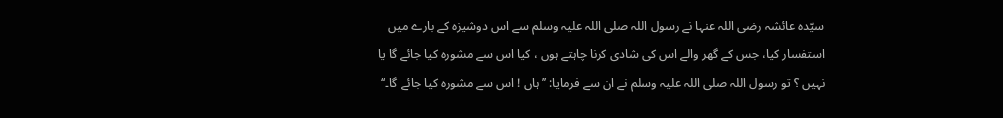سیّدہ عائشہ رضی اللہ عنہا نے رسول اللہ صلی اللہ علیہ وسلم سے اس دوشیزہ کے بارے میں استفسار کیا، جس کے گھر والے اس کی شادی کرنا چاہتے ہوں ، کیا اس سے مشورہ کیا جائے گا یا نہیں ؟ تو رسول اللہ صلی اللہ علیہ وسلم نے ان سے فرمایا: ’’ہاں ! اس سے مشورہ کیا جائے گا۔‘‘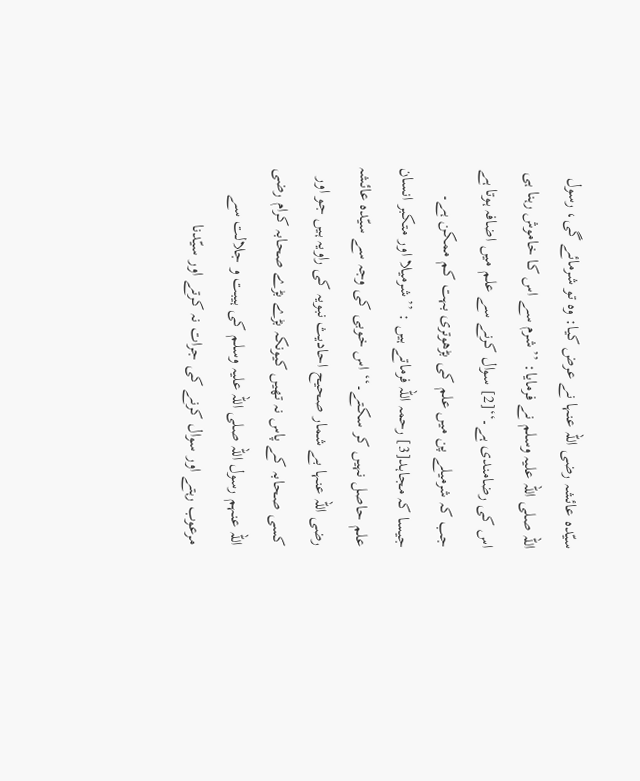سیّدہ عائشہ رضی اللہ عنہا نے عرض کیا: وہ تو شرمائے گی، رسول اللہ صلی اللہ علیہ وسلم نے فرمایا: ’’شرم سے اس کا خاموش رہنا ہی اس کی رضامندی ہے۔‘‘[2] سوال کرنے سے علم میں اضافہ ہوتا ہے جب کہ شرمیلے پن میں علم کی بڑھوتری بہت کم ممکن ہے۔ جیسا کہ مجاہد[3] رحمہ اللہ فرماتے ہیں : ’’شرمیلا اور متکبر انسان علم حاصل نہیں کر سکتے۔‘‘ اس خوبی کی وجہ سے سیّدہ عائشہ رضی اللہ عنہا بے شمار صحیح احادیث نبویہ کی راویہ ہیں جو اور کسی صحابہ کے پاس نہ تھیں کیونکہ بڑے بڑے صحابہ کرام رضی اللہ عنہم رسول اللہ صلی اللہ علیہ وسلم کی ہیبت و جلالت سے مرعوب رہتے اور سوال کرنے کی جرات نہ کرتے اور سیّدنا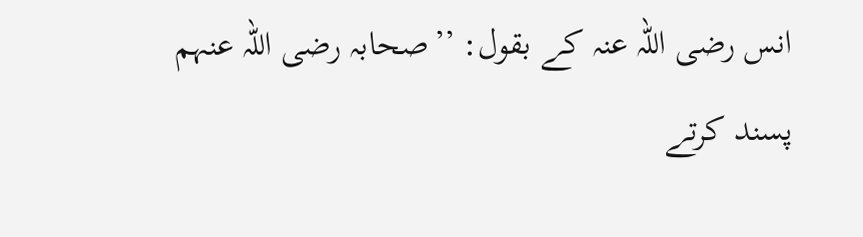انس رضی اللہ عنہ کے بقول: ’’صحابہ رضی اللہ عنہم پسند کرتے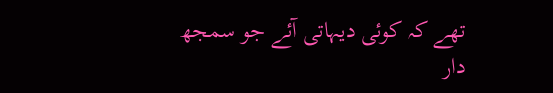تھے کہ کوئی دیہاتی آئے جو سمجھ دار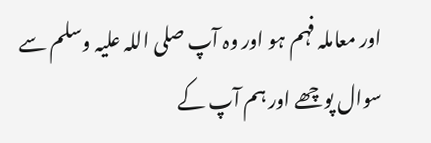اور معاملہ فہم ہو اور وہ آپ صلی اللہ علیہ وسلم سے سوال پوچھے اور ہم آپ کے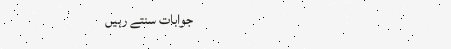جوابات سنتے رہیں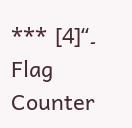۔‘‘[4] ٭٭٭
Flag Counter